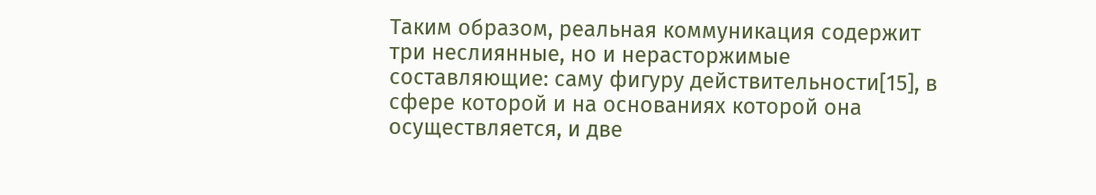Таким образом, реальная коммуникация содержит три неслиянные, но и нерасторжимые составляющие: саму фигуру действительности[15], в сфере которой и на основаниях которой она осуществляется, и две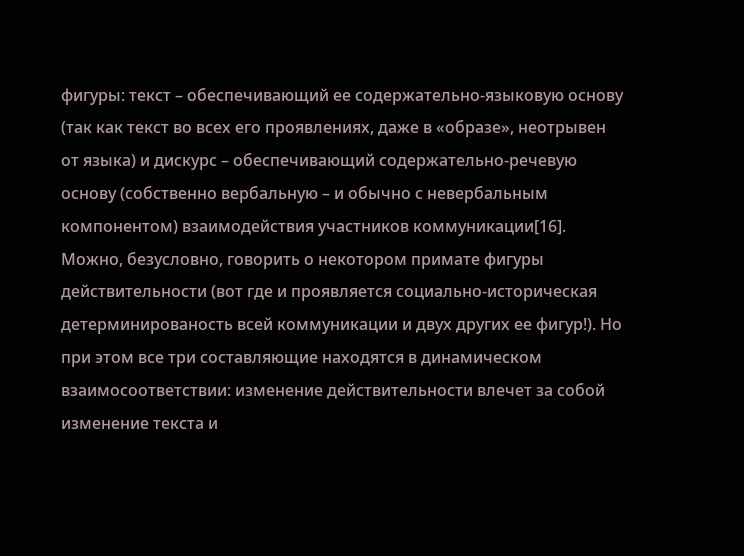фигуры: текст – обеспечивающий ее содержательно-языковую основу (так как текст во всех его проявлениях, даже в «образе», неотрывен от языка) и дискурс – обеспечивающий содержательно-речевую основу (собственно вербальную – и обычно с невербальным компонентом) взаимодействия участников коммуникации[16]. Можно, безусловно, говорить о некотором примате фигуры действительности (вот где и проявляется социально-историческая детерминированость всей коммуникации и двух других ее фигур!). Но при этом все три составляющие находятся в динамическом взаимосоответствии: изменение действительности влечет за собой изменение текста и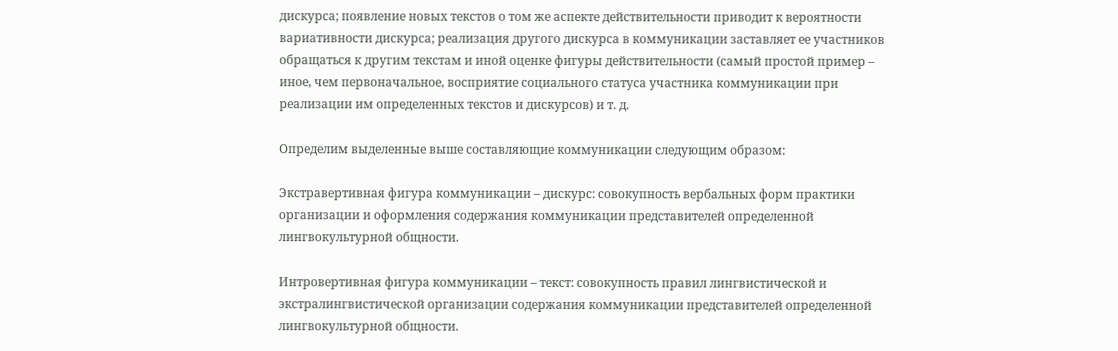дискурса; появление новых текстов о том же аспекте действительности приводит к вероятности вариативности дискурса; реализация другого дискурса в коммуникации заставляет ее участников обращаться к другим текстам и иной оценке фигуры действительности (самый простой пример – иное, чем первоначальное, восприятие социального статуса участника коммуникации при реализации им определенных текстов и дискурсов) и т. д.

Определим выделенные выше составляющие коммуникации следующим образом:

Экстравертивная фигура коммуникации – дискурс: совокупность вербальных форм практики организации и оформления содержания коммуникации представителей определенной лингвокультурной общности.

Интровертивная фигура коммуникации – текст: совокупность правил лингвистической и экстралингвистической организации содержания коммуникации представителей определенной лингвокультурной общности.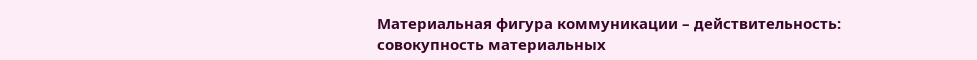Материальная фигура коммуникации – действительность: совокупность материальных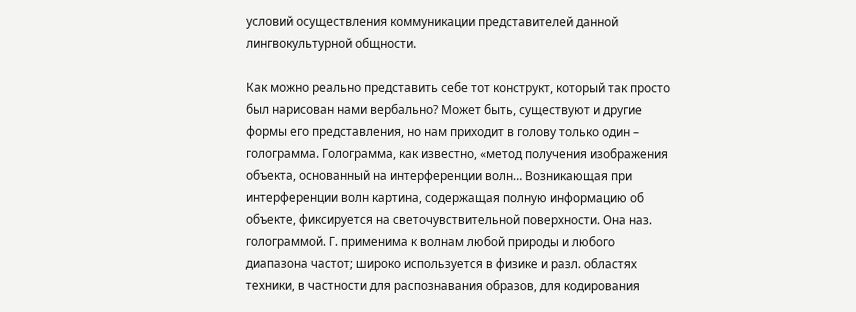условий осуществления коммуникации представителей данной лингвокультурной общности.

Как можно реально представить себе тот конструкт, который так просто был нарисован нами вербально? Может быть, существуют и другие формы его представления, но нам приходит в голову только один – голограмма. Голограмма, как известно, «метод получения изображения объекта, основанный на интерференции волн… Возникающая при интерференции волн картина, содержащая полную информацию об объекте, фиксируется на светочувствительной поверхности. Она наз. голограммой. Г. применима к волнам любой природы и любого диапазона частот; широко используется в физике и разл. областях техники, в частности для распознавания образов, для кодирования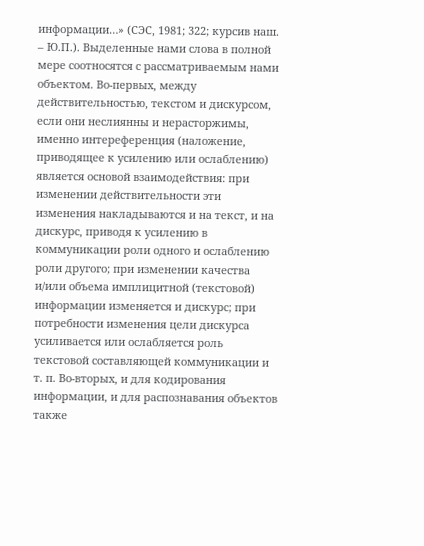информации…» (СЭС, 1981; 322; курсив наш. – Ю.П.). Выделенные нами слова в полной мере соотносятся с рассматриваемым нами объектом. Во-первых, между действительностью, текстом и дискурсом, если они неслиянны и нерасторжимы, именно интереференция (наложение, приводящее к усилению или ослаблению) является основой взаимодействия: при изменении действительности эти изменения накладываются и на текст, и на дискурс, приводя к усилению в коммуникации роли одного и ослаблению роли другого; при изменении качества и/или объема имплицитной (текстовой) информации изменяется и дискурс; при потребности изменения цели дискурса усиливается или ослабляется роль текстовой составляющей коммуникации и т. п. Во-вторых, и для кодирования информации, и для распознавания объектов также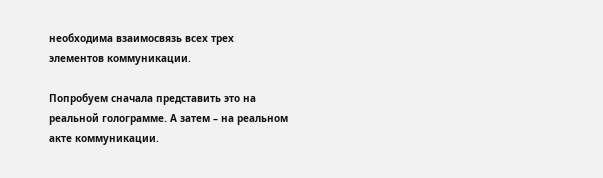необходима взаимосвязь всех трех элементов коммуникации.

Попробуем сначала представить это на реальной голограмме. А затем – на реальном акте коммуникации.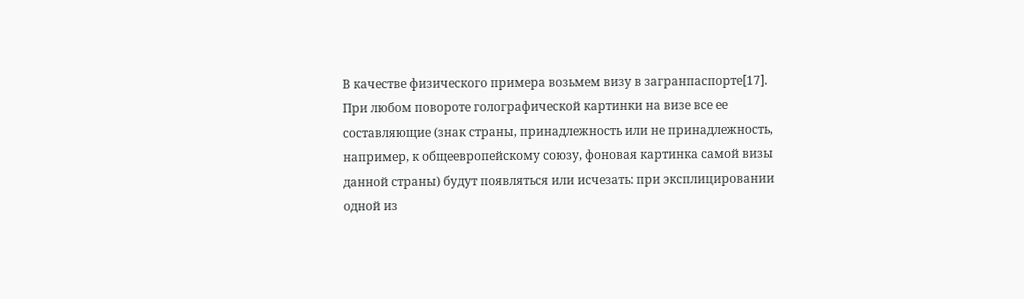В качестве физического примера возьмем визу в загранпаспорте[17]. При любом повороте голографической картинки на визе все ее составляющие (знак страны, принадлежность или не принадлежность, например, к общеевропейскому союзу, фоновая картинка самой визы данной страны) будут появляться или исчезать: при эксплицировании одной из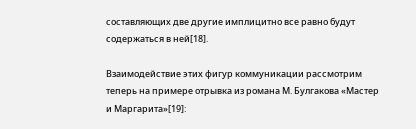составляющих две другие имплицитно все равно будут содержаться в ней[18].

Взаимодействие этих фигур коммуникации рассмотрим теперь на примере отрывка из романа М. Булгакова «Мастер и Маргарита»[19]: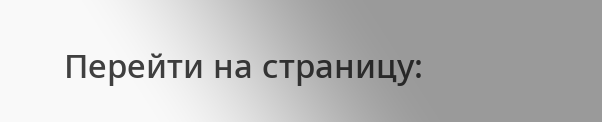Перейти на страницу: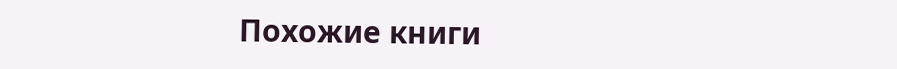Похожие книги